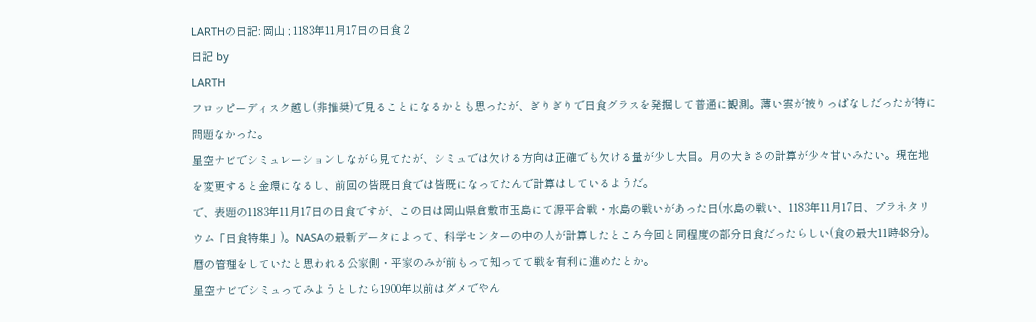LARTHの日記: 岡山 ; 1183年11月17日の日食 2
日記 by
LARTH
フロッピーディスク越し(非推奨)で見ることになるかとも思ったが、ぎりぎりで日食グラスを発掘して普通に観測。薄い雲が被りっぱなしだったが特に問題なかった。
星空ナビでシミュレーションしながら見てたが、シミュでは欠ける方向は正確でも欠ける量が少し大目。月の大きさの計算が少々甘いみたい。現在地を変更すると金環になるし、前回の皆既日食では皆既になってたんで計算はしているようだ。
で、表題の1183年11月17日の日食ですが、この日は岡山県倉敷市玉島にて源平合戦・水島の戦いがあった日(水島の戦い、1183年11月17日、プラネタリウム「日食特集」)。NASAの最新データによって、科学センターの中の人が計算したところ今回と同程度の部分日食だったらしい(食の最大11時48分)。暦の管理をしていたと思われる公家側・平家のみが前もって知ってて戦を有利に進めたとか。
星空ナビでシミュってみようとしたら1900年以前はダメでやん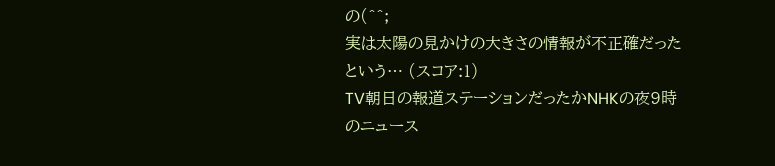の(^^;
実は太陽の見かけの大きさの情報が不正確だったという… (スコア:1)
TV朝日の報道ステーションだったかNHKの夜9時のニュース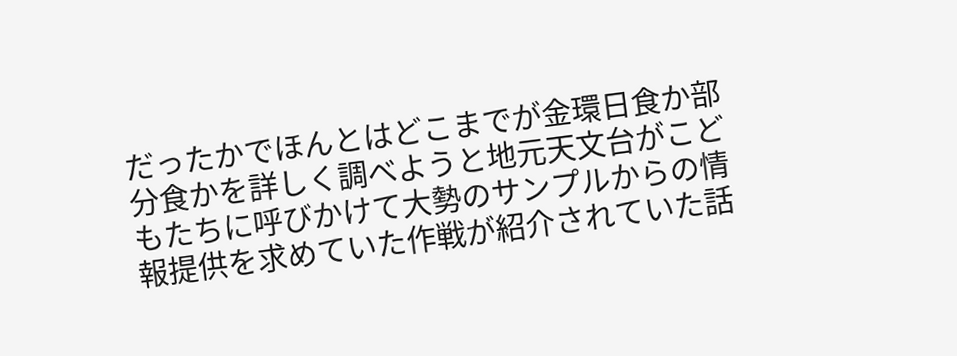だったかでほんとはどこまでが金環日食か部分食かを詳しく調べようと地元天文台がこどもたちに呼びかけて大勢のサンプルからの情報提供を求めていた作戦が紹介されていた話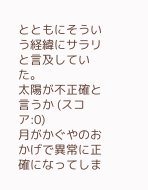とともにそういう経緯にサラリと言及していた。
太陽が不正確と言うか (スコア:0)
月がかぐやのおかげで異常に正確になってしま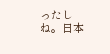ったしね。日本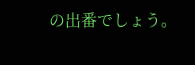の出番でしょう。